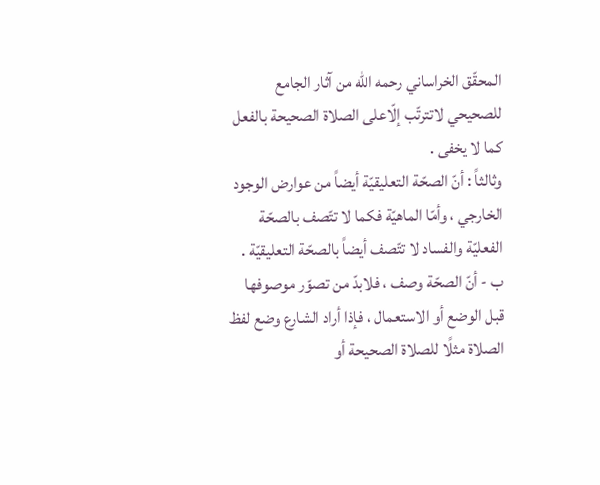المحقّق الخراساني رحمه الله من آثار الجامع للصحيحي لاتترتّب إلّاعلى الصلاة الصحيحة بالفعل كما لا يخفى .
وثالثاً : أنّ الصحّة التعليقيّة أيضاً من عوارض الوجود الخارجي ، وأمّا الماهيّة فكما لا تتّصف بالصحّة الفعليّة والفساد لا تتّصف أيضاً بالصحّة التعليقيّة .
ب - أنّ الصحّة وصف ، فلابدّ من تصوّر موصوفها قبل الوضع أو الاستعمال ، فإذا أراد الشارع وضع لفظ الصلاة مثلًا للصلاة الصحيحة أو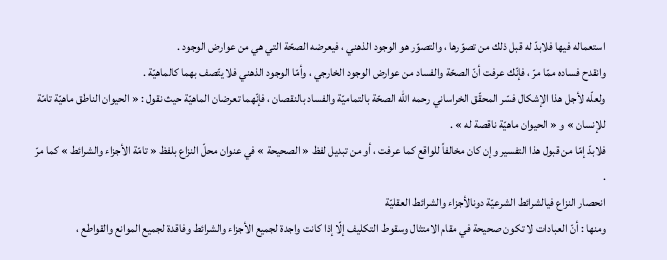استعماله فيها فلابدّ له قبل ذلك من تصوّرها ، والتصوّر هو الوجود الذهني ، فيعرضه الصحّة التي هي من عوارض الوجود .
وانقدح فساده ممّا مرّ ، فإنّك عرفت أنّ الصحّة والفساد من عوارض الوجود الخارجي ، وأمّا الوجود الذهني فلا يتّصف بهما كالماهيّة .
ولعلّه لأجل هذا الإشكال فسّر المحقّق الخراساني رحمه الله الصحّة بالتماميّة والفساد بالنقصان ، فإنّهما تعرضان الماهيّة حيث نقول : « الحيوان الناطق ماهيّة تامّة للإنسان » و « الحيوان ماهيّة ناقصة له » .
فلابدّ إمّا من قبول هذا التفسير وإن كان مخالفاً للواقع كما عرفت ، أو من تبديل لفظ « الصحيحة » في عنوان محلّ النزاع بلفظ « تامّة الأجزاء والشرائط » كما مرّ .
انحصار النزاع فيالشرائط الشرعيّة دونالأجزاء والشرائط العقليّة
ومنها : أنّ العبادات لا تكون صحيحة في مقام الامتثال وسقوط التكليف إلّا إذا كانت واجدة لجميع الأجزاء والشرائط وفاقدة لجميع الموانع والقواطع ،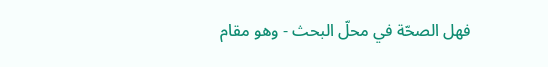فهل الصحّة في محلّ البحث - وهو مقام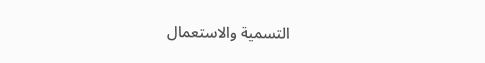التسمية والاستعمال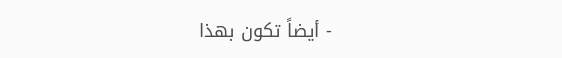- أيضاً تكون بهذا